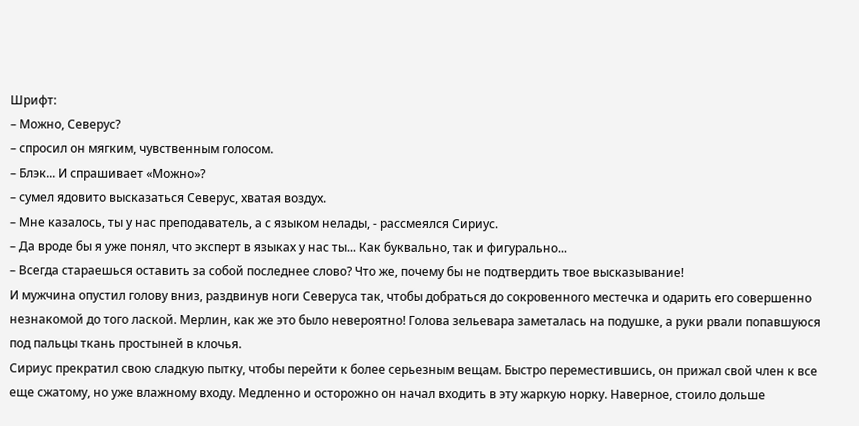Шрифт:
– Можно, Северус?
– спросил он мягким, чувственным голосом.
– Блэк... И спрашивает «Можно»?
– сумел ядовито высказаться Северус, хватая воздух.
– Мне казалось, ты у нас преподаватель, а с языком нелады, - рассмеялся Сириус.
– Да вроде бы я уже понял, что эксперт в языках у нас ты... Как буквально, так и фигурально...
– Всегда стараешься оставить за собой последнее слово? Что же, почему бы не подтвердить твое высказывание!
И мужчина опустил голову вниз, раздвинув ноги Северуса так, чтобы добраться до сокровенного местечка и одарить его совершенно незнакомой до того лаской. Мерлин, как же это было невероятно! Голова зельевара заметалась на подушке, а руки рвали попавшуюся под пальцы ткань простыней в клочья.
Сириус прекратил свою сладкую пытку, чтобы перейти к более серьезным вещам. Быстро переместившись, он прижал свой член к все еще сжатому, но уже влажному входу. Медленно и осторожно он начал входить в эту жаркую норку. Наверное, стоило дольше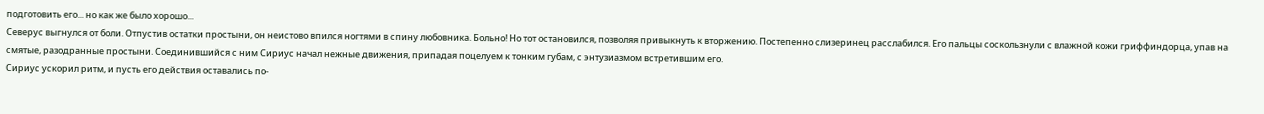подготовить его... но как же было хорошо...
Северус выгнулся от боли. Отпустив остатки простыни, он неистово впился ногтями в спину любовника. Больно! Но тот остановился, позволяя привыкнуть к вторжению. Постепенно слизеринец расслабился. Его пальцы соскользнули с влажной кожи гриффиндорца, упав на смятые, разодранные простыни. Соединившийся с ним Сириус начал нежные движения, припадая поцелуем к тонким губам, с энтузиазмом встретившим его.
Сириус ускорил ритм, и пусть его действия оставались по-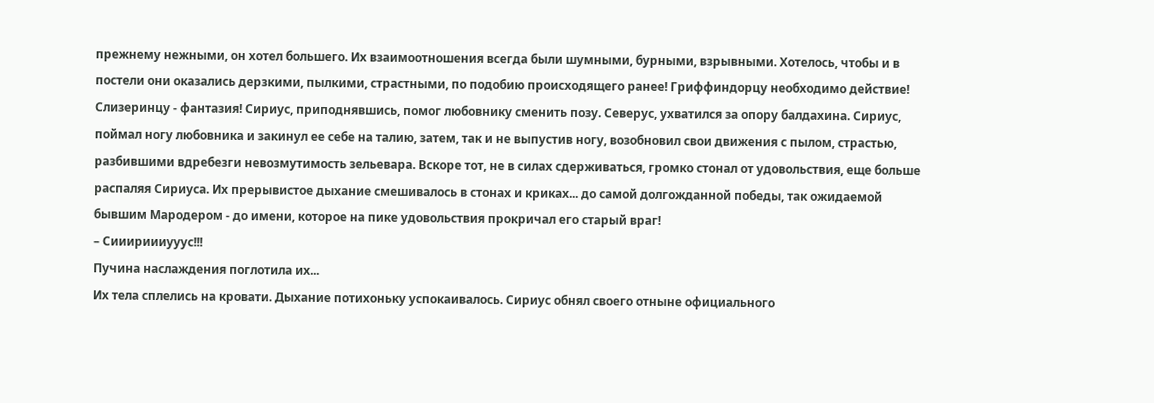прежнему нежными, он хотел большего. Их взаимоотношения всегда были шумными, бурными, взрывными. Хотелось, чтобы и в постели они оказались дерзкими, пылкими, страстными, по подобию происходящего ранее! Гриффиндорцу необходимо действие! Слизеринцу - фантазия! Сириус, приподнявшись, помог любовнику сменить позу. Северус, ухватился за опору балдахина. Сириус, поймал ногу любовника и закинул ее себе на талию, затем, так и не выпустив ногу, возобновил свои движения с пылом, страстью, разбившими вдребезги невозмутимость зельевара. Вскоре тот, не в силах сдерживаться, громко стонал от удовольствия, еще больше распаляя Сириуса. Их прерывистое дыхание смешивалось в стонах и криках... до самой долгожданной победы, так ожидаемой бывшим Мародером - до имени, которое на пике удовольствия прокричал его старый враг!
– Сииириииууус!!!
Пучина наслаждения поглотила их...
Их тела сплелись на кровати. Дыхание потихоньку успокаивалось. Сириус обнял своего отныне официального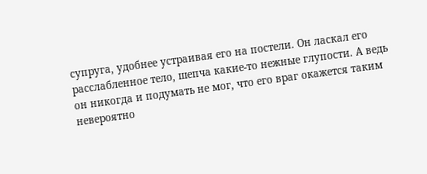супруга, удобнее устраивая его на постели. Он ласкал его расслабленное тело, шепча какие-то нежные глупости. А ведь он никогда и подумать не мог, что его враг окажется таким невероятно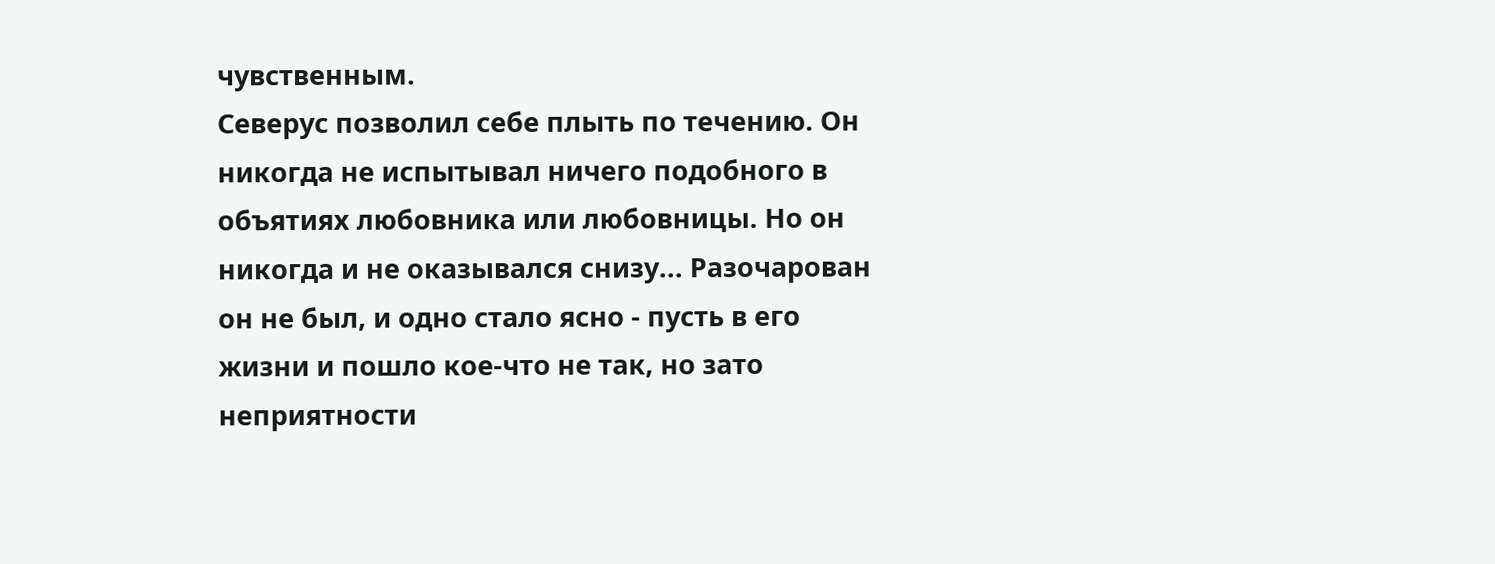чувственным.
Северус позволил себе плыть по течению. Он никогда не испытывал ничего подобного в объятиях любовника или любовницы. Но он никогда и не оказывался снизу... Разочарован он не был, и одно стало ясно - пусть в его жизни и пошло кое-что не так, но зато неприятности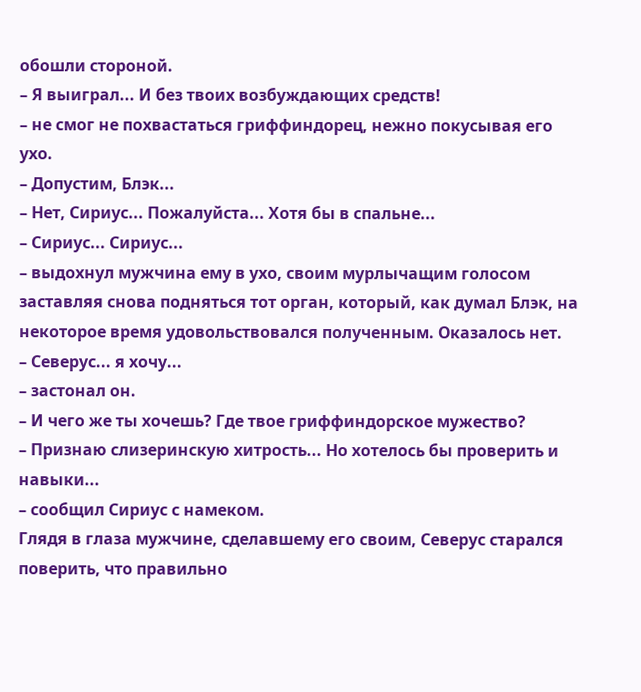обошли стороной.
– Я выиграл... И без твоих возбуждающих средств!
– не смог не похвастаться гриффиндорец, нежно покусывая его ухо.
– Допустим, Блэк...
– Нет, Сириус... Пожалуйста... Хотя бы в спальне...
– Сириус... Сириус...
– выдохнул мужчина ему в ухо, своим мурлычащим голосом заставляя снова подняться тот орган, который, как думал Блэк, на некоторое время удовольствовался полученным. Оказалось нет.
– Северус... я хочу...
– застонал он.
– И чего же ты хочешь? Где твое гриффиндорское мужество?
– Признаю слизеринскую хитрость... Но хотелось бы проверить и навыки...
– сообщил Сириус с намеком.
Глядя в глаза мужчине, сделавшему его своим, Северус старался поверить, что правильно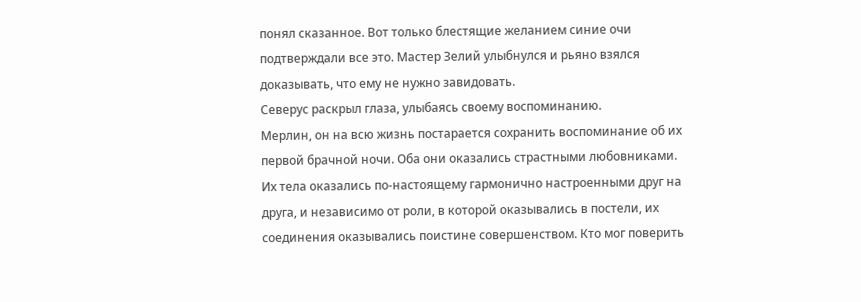понял сказанное. Вот только блестящие желанием синие очи подтверждали все это. Мастер Зелий улыбнулся и рьяно взялся доказывать, что ему не нужно завидовать.
Северус раскрыл глаза, улыбаясь своему воспоминанию.
Мерлин, он на всю жизнь постарается сохранить воспоминание об их первой брачной ночи. Оба они оказались страстными любовниками. Их тела оказались по-настоящему гармонично настроенными друг на друга, и независимо от роли, в которой оказывались в постели, их соединения оказывались поистине совершенством. Кто мог поверить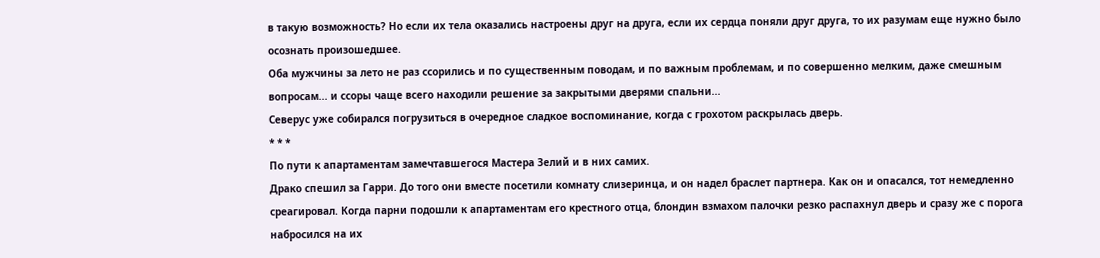в такую возможность? Но если их тела оказались настроены друг на друга, если их сердца поняли друг друга, то их разумам еще нужно было осознать произошедшее.
Оба мужчины за лето не раз ссорились и по существенным поводам, и по важным проблемам, и по совершенно мелким, даже смешным вопросам... и ссоры чаще всего находили решение за закрытыми дверями спальни...
Северус уже собирался погрузиться в очередное сладкое воспоминание, когда с грохотом раскрылась дверь.
* * *
По пути к апартаментам замечтавшегося Мастера Зелий и в них самих.
Драко спешил за Гарри. До того они вместе посетили комнату слизеринца, и он надел браслет партнера. Как он и опасался, тот немедленно среагировал. Когда парни подошли к апартаментам его крестного отца, блондин взмахом палочки резко распахнул дверь и сразу же с порога набросился на их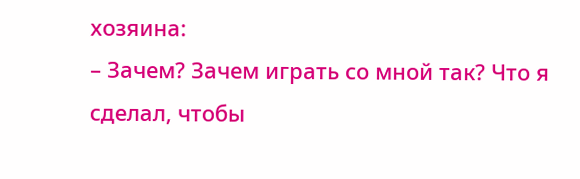хозяина:
– Зачем? Зачем играть со мной так? Что я сделал, чтобы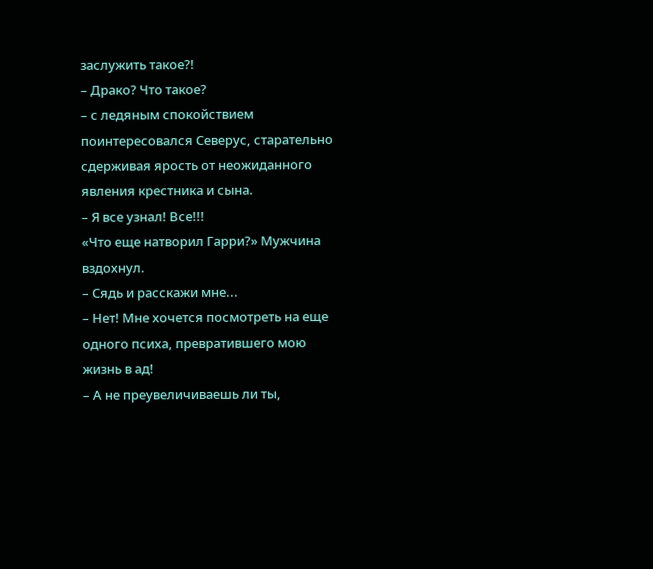заслужить такое?!
– Драко? Что такое?
– с ледяным спокойствием поинтересовался Северус, старательно сдерживая ярость от неожиданного явления крестника и сына.
– Я все узнал! Все!!!
«Что еще натворил Гарри?» Мужчина вздохнул.
– Сядь и расскажи мне...
– Нет! Мне хочется посмотреть на еще одного психа, превратившего мою жизнь в ад!
– А не преувеличиваешь ли ты,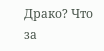Драко? Что за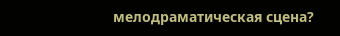мелодраматическая сцена?